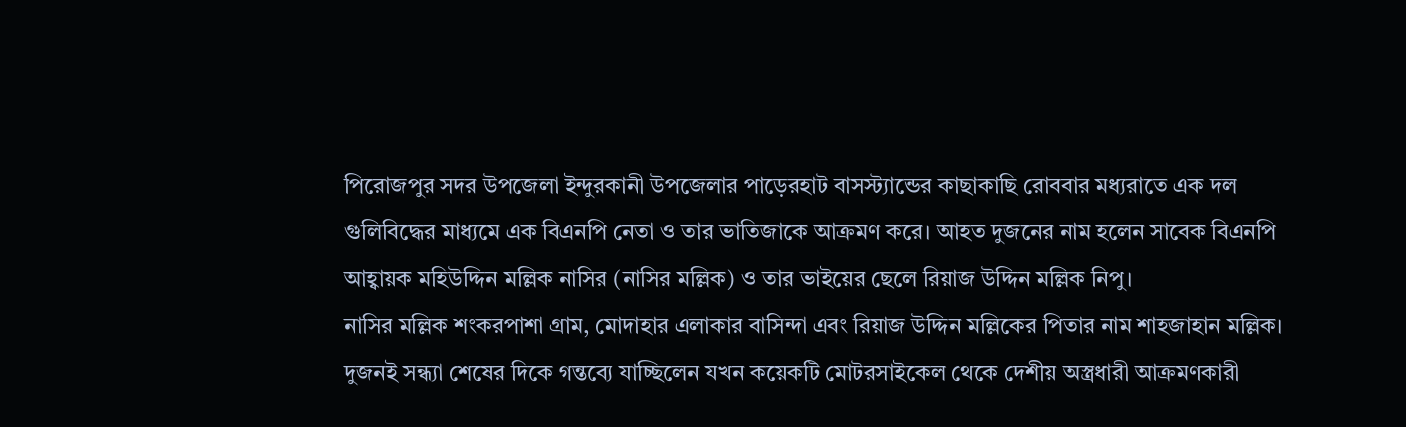পিরোজপুর সদর উপজেলা ইন্দুরকানী উপজেলার পাড়েরহাট বাসস্ট্যান্ডের কাছাকাছি রোববার মধ্যরাতে এক দল গুলিবিদ্ধের মাধ্যমে এক বিএনপি নেতা ও তার ভাতিজাকে আক্রমণ করে। আহত দুজনের নাম হলেন সাবেক বিএনপি আহ্বায়ক মহিউদ্দিন মল্লিক নাসির (নাসির মল্লিক) ও তার ভাইয়ের ছেলে রিয়াজ উদ্দিন মল্লিক নিপু।
নাসির মল্লিক শংকরপাশা গ্রাম, মোদাহার এলাকার বাসিন্দা এবং রিয়াজ উদ্দিন মল্লিকের পিতার নাম শাহজাহান মল্লিক। দুজনই সন্ধ্যা শেষের দিকে গন্তব্যে যাচ্ছিলেন যখন কয়েকটি মোটরসাইকেল থেকে দেশীয় অস্ত্রধারী আক্রমণকারী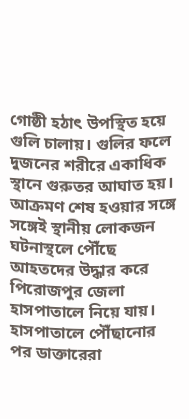গোষ্ঠী হঠাৎ উপস্থিত হয়ে গুলি চালায়। গুলির ফলে দুজনের শরীরে একাধিক স্থানে গুরুতর আঘাত হয়।
আক্রমণ শেষ হওয়ার সঙ্গে সঙ্গেই স্থানীয় লোকজন ঘটনাস্থলে পৌঁছে আহতদের উদ্ধার করে পিরোজপুর জেলা হাসপাতালে নিয়ে যায়। হাসপাতালে পৌঁছানোর পর ডাক্তারেরা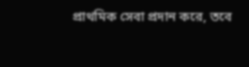প্রাথমিক সেবা প্রদান করে, তবে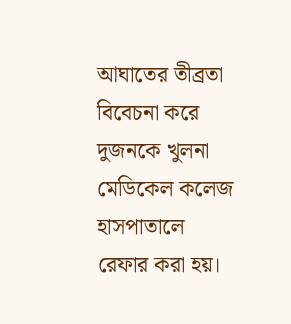আঘাতের তীব্রতা বিবেচনা করে দুজনকে খুলনা মেডিকেল কলেজ হাসপাতালে রেফার করা হয়।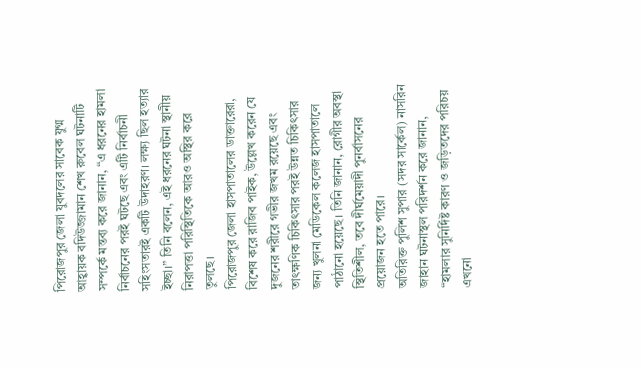পিরোজপুর জেলা যুবদলের সাবেক যুগ্ম আহ্বায়ক বদিউজ্জামান শেখ রুবেল ঘটনাটি সম্পর্কে মন্তব্য করে জানান, “এ ধরনের হামলা নির্বাচনের পরই ঘটছে এবং এটি নির্বাচনী সহিংসতারই একটি উদাহরণ। লক্ষ্য ছিল হত্যার ইচ্ছা।” তিনি বলেন, এই ধরনের ঘটনা স্থানীয় নিরাপত্তা পরিস্থিতিকে আরও অস্থির করে তুলছে।
পিরোজপুর জেলা হাসপাতালের ডাক্তারেরা, বিশেষ করে রাজিব পাইক, উল্লেখ করেন যে দুজনের শরীরে গভীর জখম রয়েছে এবং তাৎক্ষণিক চিকিৎসার পরই উন্নত চিকিৎসার জন্য খুলনা মেডিকেল কলেজ হাসপাতালে পাঠানো হয়েছে। তিনি জানান, রোগীর অবস্থা স্থিতিশীল, তবে দীর্ঘমেয়াদী পুনর্বাসনের প্রয়োজন হতে পারে।
অতিরিক্ত পুলিশ সুপার (সদর সার্কেল) নাসরিন জাহান ঘটনাস্থল পরিদর্শন করে জানান, “হামলার সুনির্দিষ্ট কারণ ও জড়িতদের পরিচয় এখনো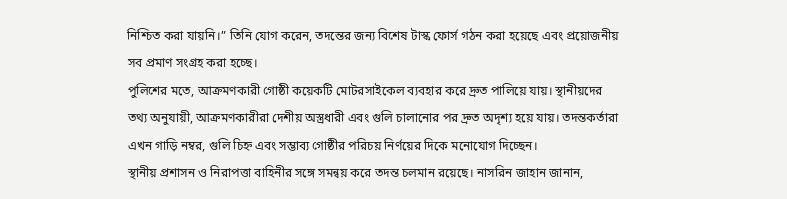নিশ্চিত করা যায়নি।” তিনি যোগ করেন, তদন্তের জন্য বিশেষ টাস্ক ফোর্স গঠন করা হয়েছে এবং প্রয়োজনীয় সব প্রমাণ সংগ্রহ করা হচ্ছে।
পুলিশের মতে, আক্রমণকারী গোষ্ঠী কয়েকটি মোটরসাইকেল ব্যবহার করে দ্রুত পালিয়ে যায়। স্থানীয়দের তথ্য অনুযায়ী, আক্রমণকারীরা দেশীয় অস্ত্রধারী এবং গুলি চালানোর পর দ্রুত অদৃশ্য হয়ে যায়। তদন্তকর্তারা এখন গাড়ি নম্বর, গুলি চিহ্ন এবং সম্ভাব্য গোষ্ঠীর পরিচয় নির্ণয়ের দিকে মনোযোগ দিচ্ছেন।
স্থানীয় প্রশাসন ও নিরাপত্তা বাহিনীর সঙ্গে সমন্বয় করে তদন্ত চলমান রয়েছে। নাসরিন জাহান জানান,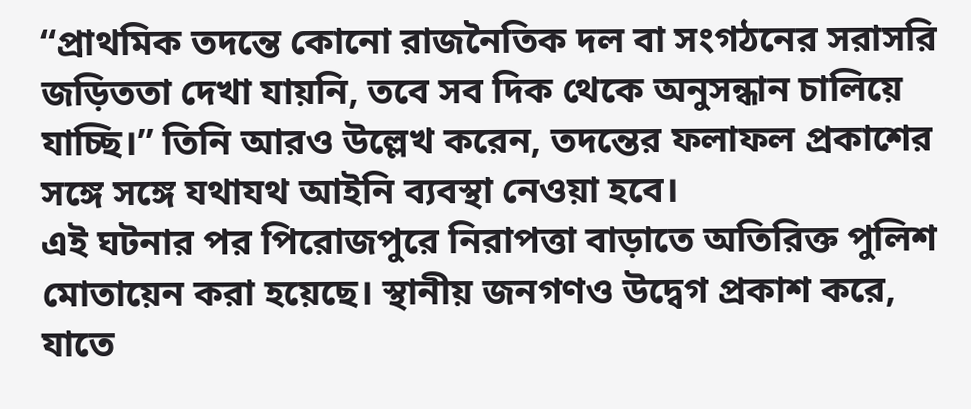“প্রাথমিক তদন্তে কোনো রাজনৈতিক দল বা সংগঠনের সরাসরি জড়িততা দেখা যায়নি, তবে সব দিক থেকে অনুসন্ধান চালিয়ে যাচ্ছি।” তিনি আরও উল্লেখ করেন, তদন্তের ফলাফল প্রকাশের সঙ্গে সঙ্গে যথাযথ আইনি ব্যবস্থা নেওয়া হবে।
এই ঘটনার পর পিরোজপুরে নিরাপত্তা বাড়াতে অতিরিক্ত পুলিশ মোতায়েন করা হয়েছে। স্থানীয় জনগণও উদ্বেগ প্রকাশ করে, যাতে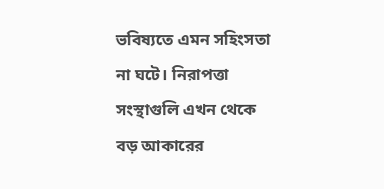ভবিষ্যতে এমন সহিংসতা না ঘটে। নিরাপত্তা সংস্থাগুলি এখন থেকে বড় আকারের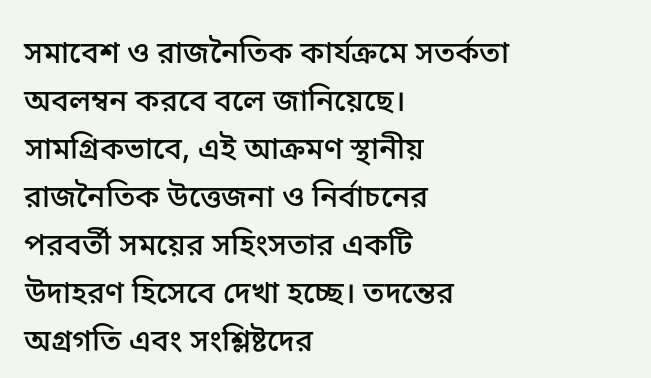সমাবেশ ও রাজনৈতিক কার্যক্রমে সতর্কতা অবলম্বন করবে বলে জানিয়েছে।
সামগ্রিকভাবে, এই আক্রমণ স্থানীয় রাজনৈতিক উত্তেজনা ও নির্বাচনের পরবর্তী সময়ের সহিংসতার একটি উদাহরণ হিসেবে দেখা হচ্ছে। তদন্তের অগ্রগতি এবং সংশ্লিষ্টদের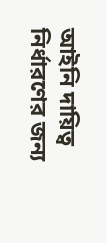আইনি দায়িত্ব নির্ধারণের জন্য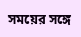সময়ের সঙ্গে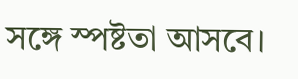সঙ্গে স্পষ্টতা আসবে।